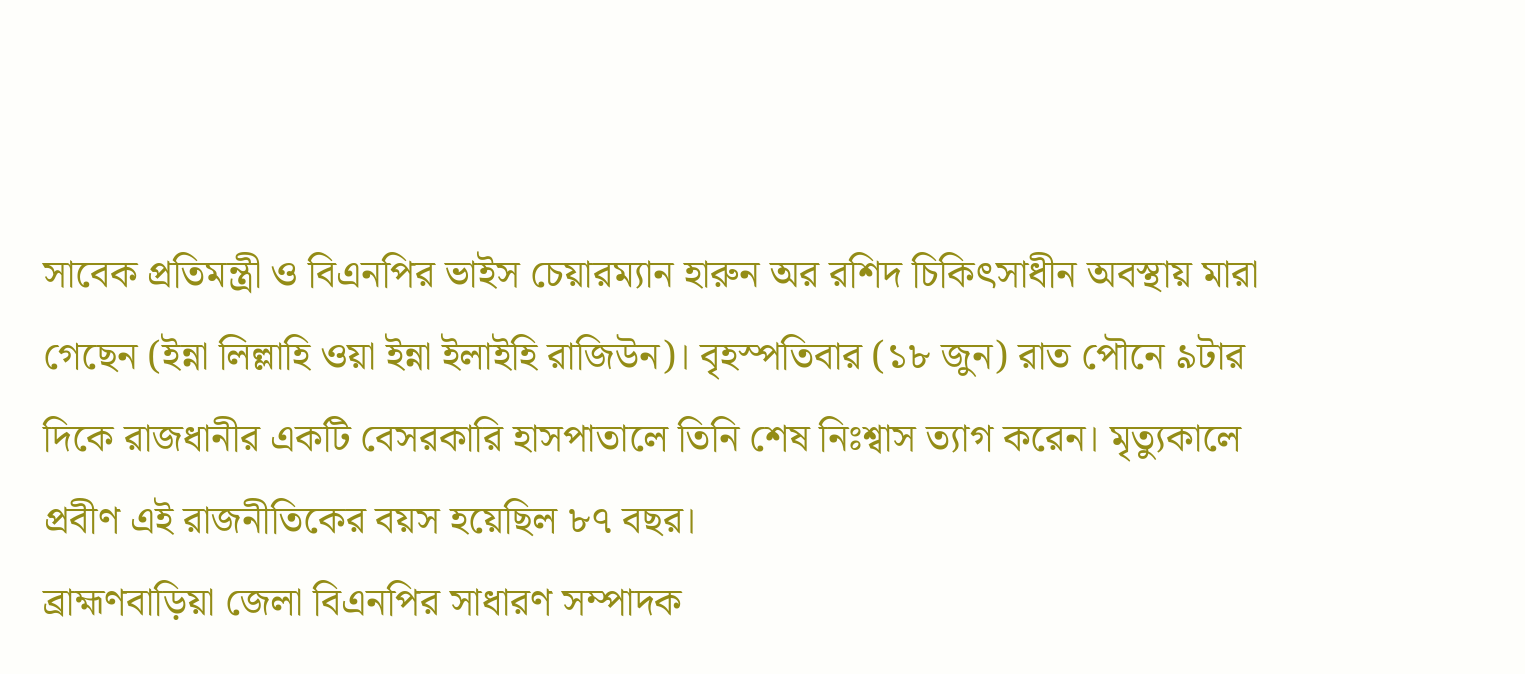সাবেক প্রতিমন্ত্রী ও বিএনপির ভাইস চেয়ারম্যান হারুন অর রশিদ চিকিৎসাধীন অবস্থায় মারা গেছেন (ইন্না লিল্লাহি ওয়া ইন্না ইলাইহি রাজিউন)। বৃহস্পতিবার (১৮ জুন) রাত পৌনে ৯টার দিকে রাজধানীর একটি বেসরকারি হাসপাতালে তিনি শেষ নিঃশ্বাস ত্যাগ করেন। মৃত্যুকালে প্রবীণ এই রাজনীতিকের বয়স হয়েছিল ৮৭ বছর।
ব্রাহ্মণবাড়িয়া জেলা বিএনপির সাধারণ সম্পাদক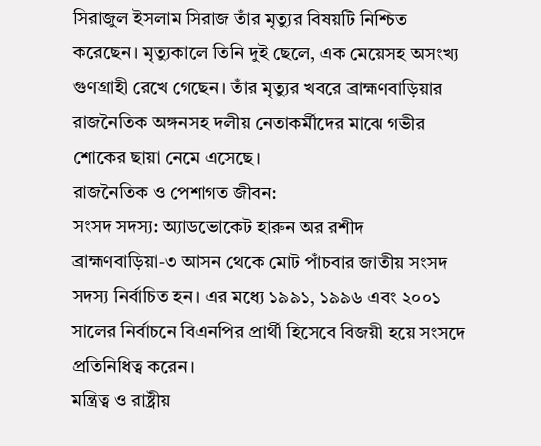সিরাজুল ইসলাম সিরাজ তাঁর মৃত্যুর বিষয়টি নিশ্চিত করেছেন। মৃত্যুকালে তিনি দুই ছেলে, এক মেয়েসহ অসংখ্য গুণগ্রাহী রেখে গেছেন। তাঁর মৃত্যুর খবরে ব্রাহ্মণবাড়িয়ার রাজনৈতিক অঙ্গনসহ দলীয় নেতাকর্মীদের মাঝে গভীর শোকের ছায়া নেমে এসেছে।
রাজনৈতিক ও পেশাগত জীবন:
সংসদ সদস্য: অ্যাডভোকেট হারুন অর রশীদ ব্রাহ্মণবাড়িয়া-৩ আসন থেকে মোট পাঁচবার জাতীয় সংসদ সদস্য নির্বাচিত হন। এর মধ্যে ১৯৯১, ১৯৯৬ এবং ২০০১ সালের নির্বাচনে বিএনপির প্রার্থী হিসেবে বিজয়ী হয়ে সংসদে প্রতিনিধিত্ব করেন।
মন্ত্রিত্ব ও রাষ্ট্রীয়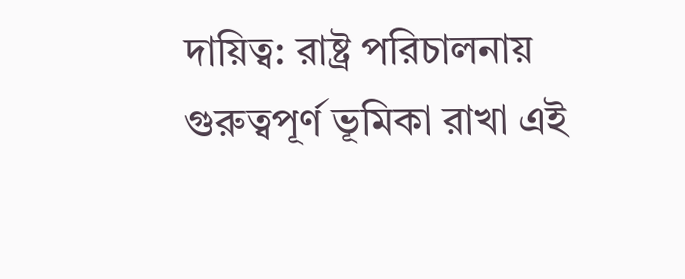দায়িত্ব: রাষ্ট্র পরিচালনায় গুরুত্বপূর্ণ ভূমিকা রাখা এই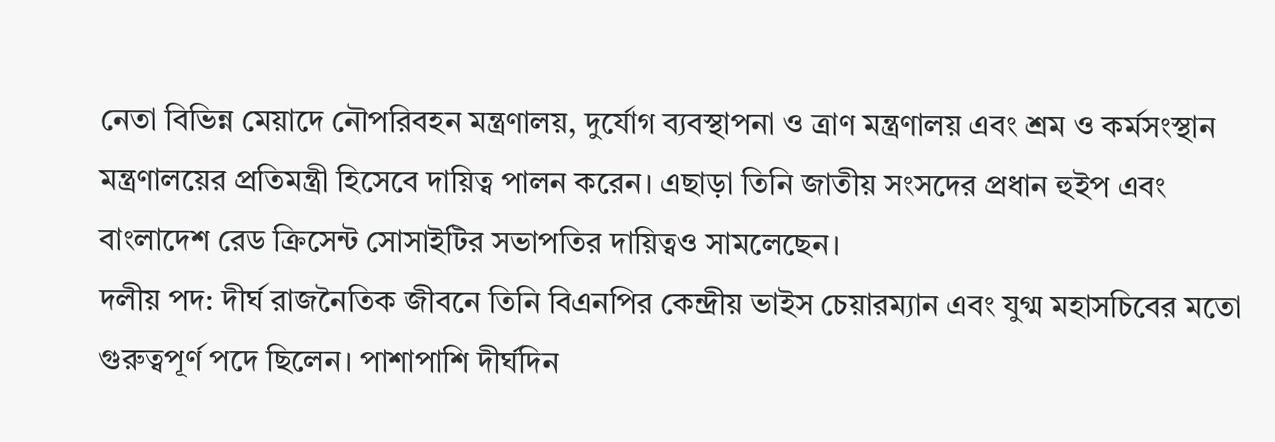নেতা বিভিন্ন মেয়াদে নৌপরিবহন মন্ত্রণালয়, দুর্যোগ ব্যবস্থাপনা ও ত্রাণ মন্ত্রণালয় এবং শ্রম ও কর্মসংস্থান মন্ত্রণালয়ের প্রতিমন্ত্রী হিসেবে দায়িত্ব পালন করেন। এছাড়া তিনি জাতীয় সংসদের প্রধান হুইপ এবং বাংলাদেশ রেড ক্রিসেন্ট সোসাইটির সভাপতির দায়িত্বও সামলেছেন।
দলীয় পদ: দীর্ঘ রাজনৈতিক জীবনে তিনি বিএনপির কেন্দ্রীয় ভাইস চেয়ারম্যান এবং যুগ্ম মহাসচিবের মতো গুরুত্বপূর্ণ পদে ছিলেন। পাশাপাশি দীর্ঘদিন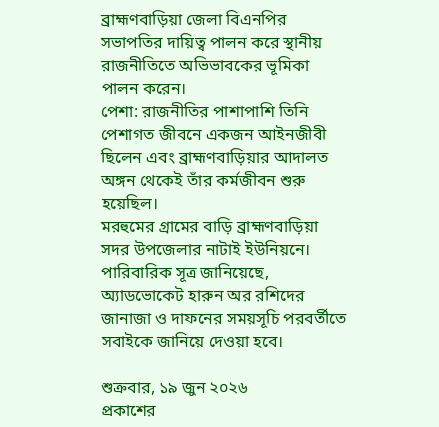ব্রাহ্মণবাড়িয়া জেলা বিএনপির সভাপতির দায়িত্ব পালন করে স্থানীয় রাজনীতিতে অভিভাবকের ভূমিকা পালন করেন।
পেশা: রাজনীতির পাশাপাশি তিনি পেশাগত জীবনে একজন আইনজীবী ছিলেন এবং ব্রাহ্মণবাড়িয়ার আদালত অঙ্গন থেকেই তাঁর কর্মজীবন শুরু হয়েছিল।
মরহুমের গ্রামের বাড়ি ব্রাহ্মণবাড়িয়া সদর উপজেলার নাটাই ইউনিয়নে। পারিবারিক সূত্র জানিয়েছে, অ্যাডভোকেট হারুন অর রশিদের জানাজা ও দাফনের সময়সূচি পরবর্তীতে সবাইকে জানিয়ে দেওয়া হবে।

শুক্রবার, ১৯ জুন ২০২৬
প্রকাশের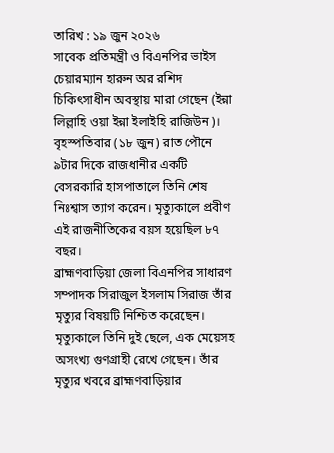তারিখ : ১৯ জুন ২০২৬
সাবেক প্রতিমন্ত্রী ও বিএনপির ভাইস চেয়ারম্যান হারুন অর রশিদ চিকিৎসাধীন অবস্থায় মারা গেছেন (ইন্না লিল্লাহি ওয়া ইন্না ইলাইহি রাজিউন)। বৃহস্পতিবার (১৮ জুন) রাত পৌনে ৯টার দিকে রাজধানীর একটি বেসরকারি হাসপাতালে তিনি শেষ নিঃশ্বাস ত্যাগ করেন। মৃত্যুকালে প্রবীণ এই রাজনীতিকের বয়স হয়েছিল ৮৭ বছর।
ব্রাহ্মণবাড়িয়া জেলা বিএনপির সাধারণ সম্পাদক সিরাজুল ইসলাম সিরাজ তাঁর মৃত্যুর বিষয়টি নিশ্চিত করেছেন। মৃত্যুকালে তিনি দুই ছেলে, এক মেয়েসহ অসংখ্য গুণগ্রাহী রেখে গেছেন। তাঁর মৃত্যুর খবরে ব্রাহ্মণবাড়িয়ার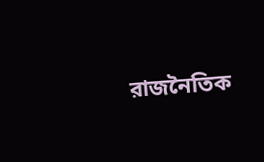রাজনৈতিক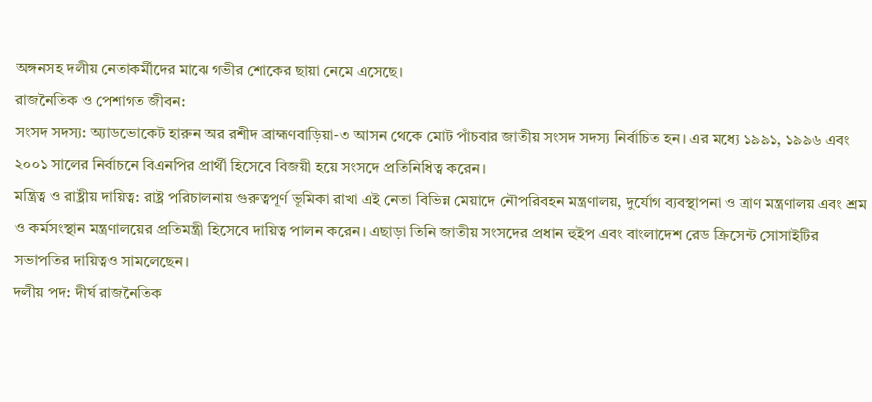অঙ্গনসহ দলীয় নেতাকর্মীদের মাঝে গভীর শোকের ছায়া নেমে এসেছে।
রাজনৈতিক ও পেশাগত জীবন:
সংসদ সদস্য: অ্যাডভোকেট হারুন অর রশীদ ব্রাহ্মণবাড়িয়া-৩ আসন থেকে মোট পাঁচবার জাতীয় সংসদ সদস্য নির্বাচিত হন। এর মধ্যে ১৯৯১, ১৯৯৬ এবং ২০০১ সালের নির্বাচনে বিএনপির প্রার্থী হিসেবে বিজয়ী হয়ে সংসদে প্রতিনিধিত্ব করেন।
মন্ত্রিত্ব ও রাষ্ট্রীয় দায়িত্ব: রাষ্ট্র পরিচালনায় গুরুত্বপূর্ণ ভূমিকা রাখা এই নেতা বিভিন্ন মেয়াদে নৌপরিবহন মন্ত্রণালয়, দুর্যোগ ব্যবস্থাপনা ও ত্রাণ মন্ত্রণালয় এবং শ্রম ও কর্মসংস্থান মন্ত্রণালয়ের প্রতিমন্ত্রী হিসেবে দায়িত্ব পালন করেন। এছাড়া তিনি জাতীয় সংসদের প্রধান হুইপ এবং বাংলাদেশ রেড ক্রিসেন্ট সোসাইটির সভাপতির দায়িত্বও সামলেছেন।
দলীয় পদ: দীর্ঘ রাজনৈতিক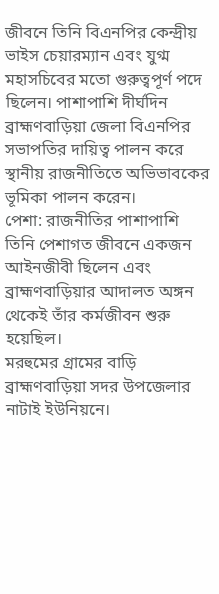জীবনে তিনি বিএনপির কেন্দ্রীয় ভাইস চেয়ারম্যান এবং যুগ্ম মহাসচিবের মতো গুরুত্বপূর্ণ পদে ছিলেন। পাশাপাশি দীর্ঘদিন ব্রাহ্মণবাড়িয়া জেলা বিএনপির সভাপতির দায়িত্ব পালন করে স্থানীয় রাজনীতিতে অভিভাবকের ভূমিকা পালন করেন।
পেশা: রাজনীতির পাশাপাশি তিনি পেশাগত জীবনে একজন আইনজীবী ছিলেন এবং ব্রাহ্মণবাড়িয়ার আদালত অঙ্গন থেকেই তাঁর কর্মজীবন শুরু হয়েছিল।
মরহুমের গ্রামের বাড়ি ব্রাহ্মণবাড়িয়া সদর উপজেলার নাটাই ইউনিয়নে।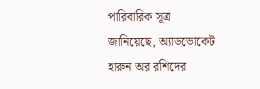পারিবারিক সূত্র জানিয়েছে, অ্যাডভোকেট হারুন অর রশিদের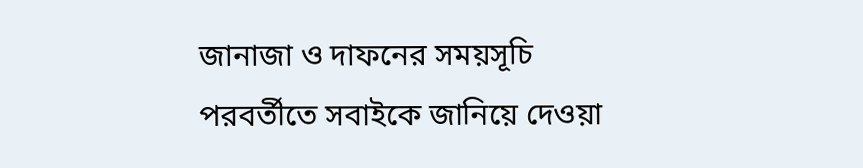জানাজা ও দাফনের সময়সূচি পরবর্তীতে সবাইকে জানিয়ে দেওয়া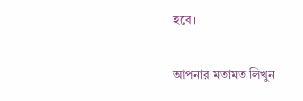হবে।

আপনার মতামত লিখুন